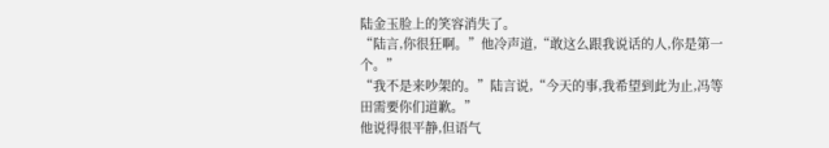陆金玉脸上的笑容消失了。
“陆言,你很狂啊。”他冷声道,“敢这么跟我说话的人,你是第一个。”
“我不是来吵架的。”陆言说,“今天的事,我希望到此为止,冯等田需要你们道歉。”
他说得很平静,但语气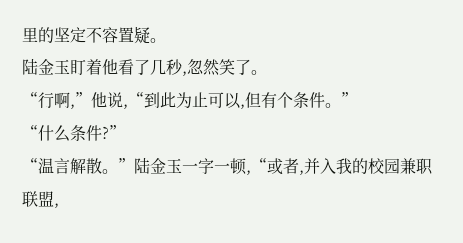里的坚定不容置疑。
陆金玉盯着他看了几秒,忽然笑了。
“行啊,”他说,“到此为止可以,但有个条件。”
“什么条件?”
“温言解散。”陆金玉一字一顿,“或者,并入我的校园兼职联盟,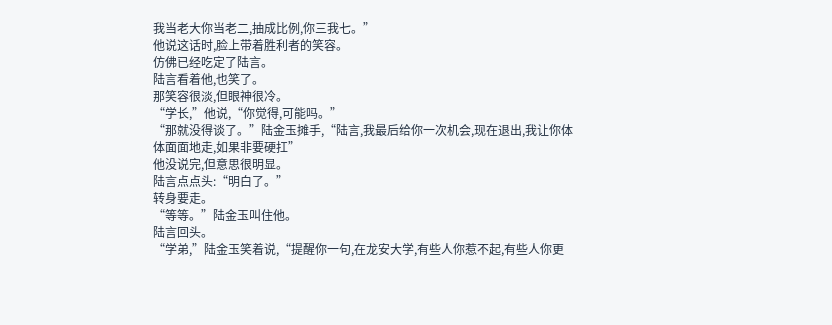我当老大你当老二,抽成比例,你三我七。”
他说这话时,脸上带着胜利者的笑容。
仿佛已经吃定了陆言。
陆言看着他,也笑了。
那笑容很淡,但眼神很冷。
“学长,”他说,“你觉得,可能吗。”
“那就没得谈了。”陆金玉摊手,“陆言,我最后给你一次机会,现在退出,我让你体体面面地走,如果非要硬扛”
他没说完,但意思很明显。
陆言点点头:“明白了。”
转身要走。
“等等。”陆金玉叫住他。
陆言回头。
“学弟,”陆金玉笑着说,“提醒你一句,在龙安大学,有些人你惹不起,有些人你更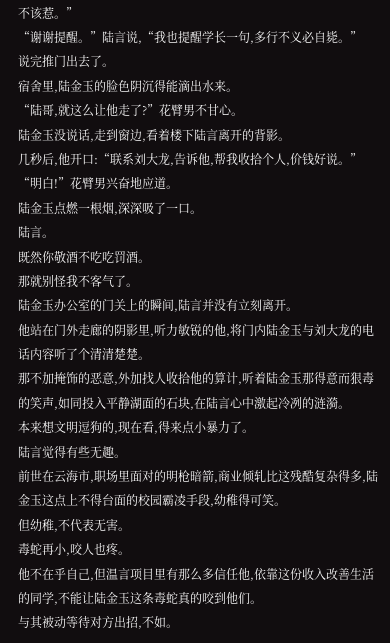不该惹。”
“谢谢提醒。”陆言说,“我也提醒学长一句,多行不义必自毙。”
说完推门出去了。
宿舍里,陆金玉的脸色阴沉得能滴出水来。
“陆哥,就这么让他走了?”花臂男不甘心。
陆金玉没说话,走到窗边,看着楼下陆言离开的背影。
几秒后,他开口:“联系刘大龙,告诉他,帮我收拾个人,价钱好说。”
“明白!”花臂男兴奋地应道。
陆金玉点燃一根烟,深深吸了一口。
陆言。
既然你敬酒不吃吃罚酒。
那就别怪我不客气了。
陆金玉办公室的门关上的瞬间,陆言并没有立刻离开。
他站在门外走廊的阴影里,听力敏锐的他,将门内陆金玉与刘大龙的电话内容听了个清清楚楚。
那不加掩饰的恶意,外加找人收拾他的算计,听着陆金玉那得意而狠毒的笑声,如同投入平静湖面的石块,在陆言心中激起冷冽的涟漪。
本来想文明逗狗的,现在看,得来点小暴力了。
陆言觉得有些无趣。
前世在云海市,职场里面对的明枪暗箭,商业倾轧比这残酷复杂得多,陆金玉这点上不得台面的校园霸凌手段,幼稚得可笑。
但幼稚,不代表无害。
毒蛇再小,咬人也疼。
他不在乎自己,但温言项目里有那么多信任他,依靠这份收入改善生活的同学,不能让陆金玉这条毒蛇真的咬到他们。
与其被动等待对方出招,不如。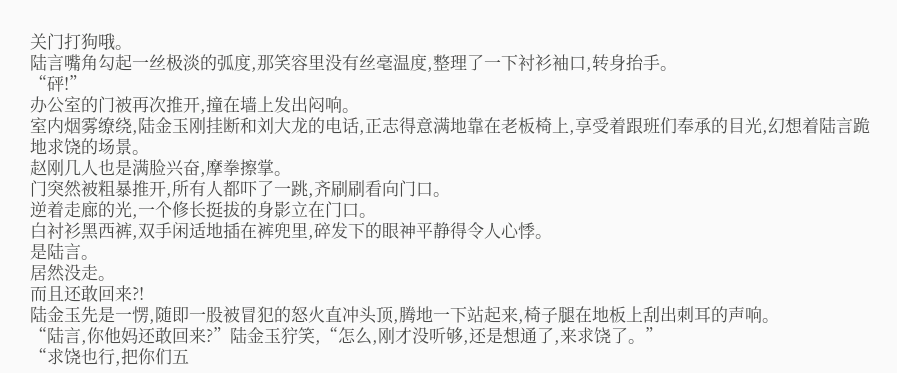关门打狗哦。
陆言嘴角勾起一丝极淡的弧度,那笑容里没有丝毫温度,整理了一下衬衫袖口,转身抬手。
“砰!”
办公室的门被再次推开,撞在墙上发出闷响。
室内烟雾缭绕,陆金玉刚挂断和刘大龙的电话,正志得意满地靠在老板椅上,享受着跟班们奉承的目光,幻想着陆言跪地求饶的场景。
赵刚几人也是满脸兴奋,摩拳擦掌。
门突然被粗暴推开,所有人都吓了一跳,齐刷刷看向门口。
逆着走廊的光,一个修长挺拔的身影立在门口。
白衬衫黑西裤,双手闲适地插在裤兜里,碎发下的眼神平静得令人心悸。
是陆言。
居然没走。
而且还敢回来?!
陆金玉先是一愣,随即一股被冒犯的怒火直冲头顶,腾地一下站起来,椅子腿在地板上刮出刺耳的声响。
“陆言,你他妈还敢回来?”陆金玉狞笑,“怎么,刚才没听够,还是想通了,来求饶了。”
“求饶也行,把你们五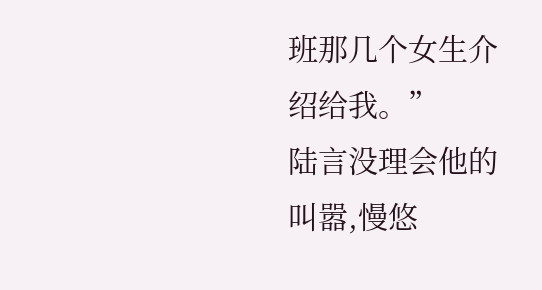班那几个女生介绍给我。”
陆言没理会他的叫嚣,慢悠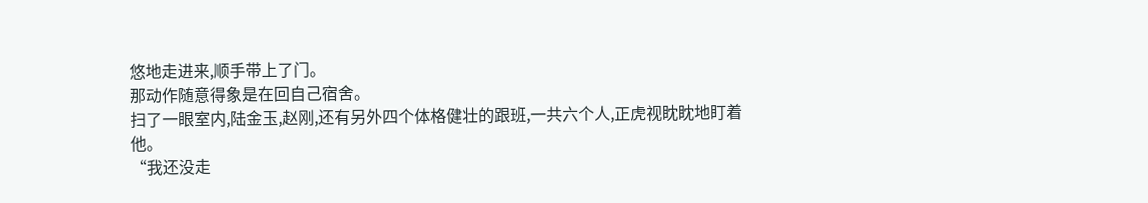悠地走进来,顺手带上了门。
那动作随意得象是在回自己宿舍。
扫了一眼室内,陆金玉,赵刚,还有另外四个体格健壮的跟班,一共六个人,正虎视眈眈地盯着他。
“我还没走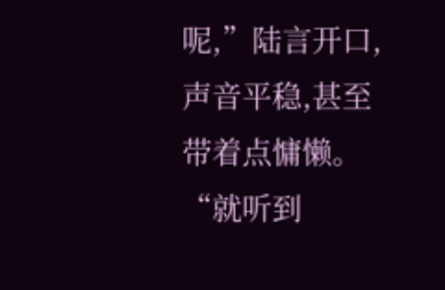呢,”陆言开口,声音平稳,甚至带着点慵懒。
“就听到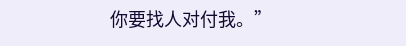你要找人对付我。”